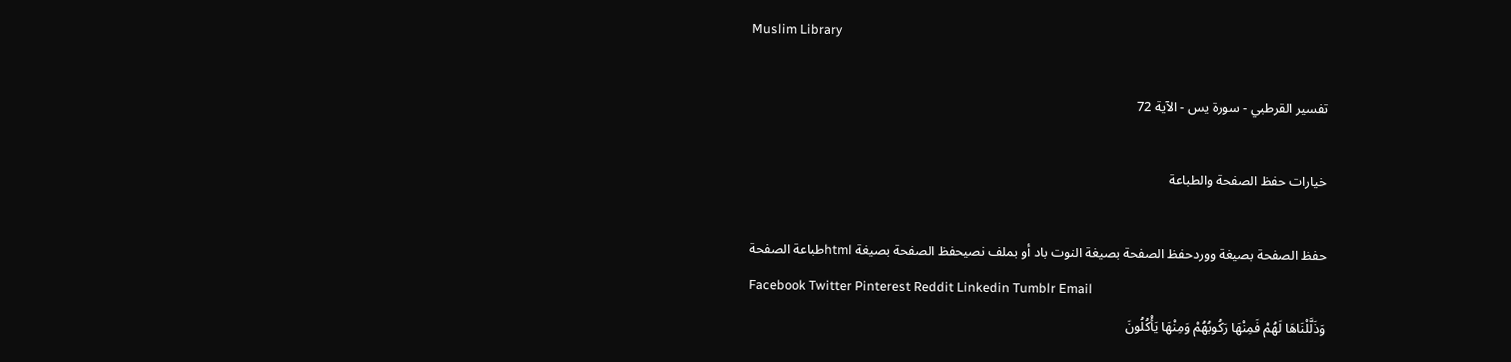Muslim Library

تفسير القرطبي - سورة يس - الآية 72

خيارات حفظ الصفحة والطباعة

حفظ الصفحة بصيغة ووردحفظ الصفحة بصيغة النوت باد أو بملف نصيحفظ الصفحة بصيغة htmlطباعة الصفحة
Facebook Twitter Pinterest Reddit Linkedin Tumblr Email
وَذَلَّلْنَاهَا لَهُمْ فَمِنْهَا رَكُوبُهُمْ وَمِنْهَا يَأْكُلُونَ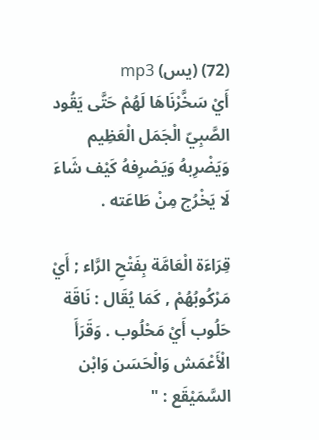(72) (يس) mp3
أَيْ سَخَّرْنَاهَا لَهُمْ حَتَّى يَقُود الصَّبِيّ الْجَمَل الْعَظِيم وَيَضْرِبهُ وَيَصْرِفهُ كَيْف شَاءَ لَا يَخْرُج مِنْ طَاعَته .

قِرَاءَة الْعَامَّة بِفَتْحِ الرَّاء ; أَيْ مَرْكُوبُهُمْ , كَمَا يُقَال : نَاقَة حَلُوب أَيْ مَحْلُوب . وَقَرَأَ الْأَعْمَش وَالْحَسَن وَابْن السَّمَيْقَع : "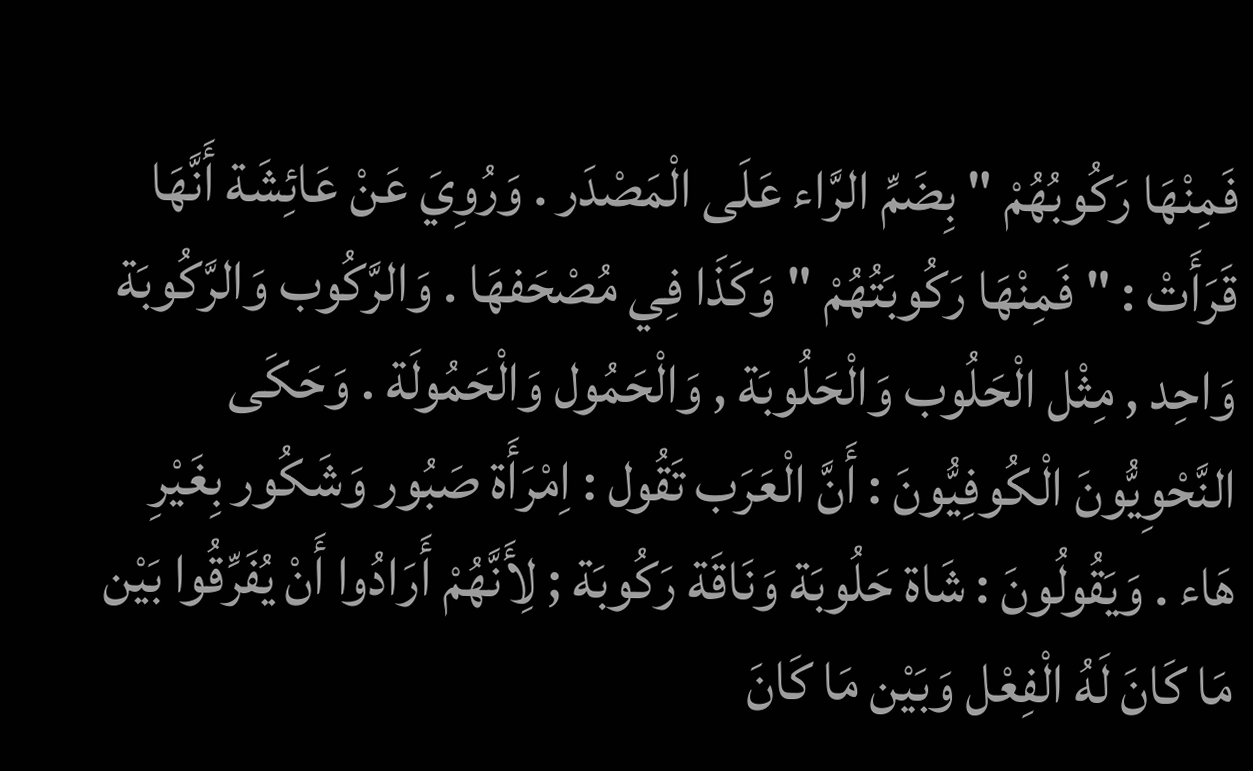فَمِنْهَا رَكُوبُهُمْ " بِضَمِّ الرَّاء عَلَى الْمَصْدَر . وَرُوِيَ عَنْ عَائِشَة أَنَّهَا قَرَأَتْ : " فَمِنْهَا رَكُوبَتُهُمْ " وَكَذَا فِي مُصْحَفهَا . وَالرَّكُوب وَالرَّكُوبَة وَاحِد , مِثْل الْحَلُوب وَالْحَلُوبَة , وَالْحَمُول وَالْحَمُولَة . وَحَكَى النَّحْوِيُّونَ الْكُوفِيُّونَ : أَنَّ الْعَرَب تَقُول : اِمْرَأَة صَبُور وَشَكُور بِغَيْرِ هَاء . وَيَقُولُونَ : شَاة حَلُوبَة وَنَاقَة رَكُوبَة ; لِأَنَّهُمْ أَرَادُوا أَنْ يُفَرِّقُوا بَيْن مَا كَانَ لَهُ الْفِعْل وَبَيْن مَا كَانَ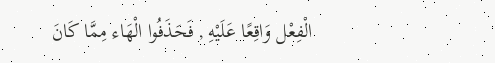الْفِعْل وَاقِعًا عَلَيْهِ , فَحَذَفُوا الْهَاء مِمَّا كَانَ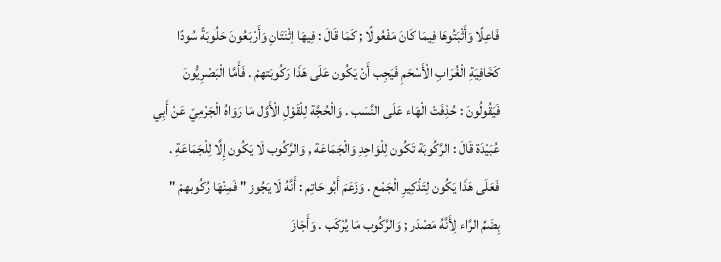فَاعِلًا وَأَثْبَتُوهَا فِيمَا كَانَ مَفْعُولًا ; كَمَا قَالَ : فِيهَا اِثْنَتَانِ وَأَرْبَعُونَ حَلُوبَةً سُودًا كَخَافِيَةِ الْغُرَابِ الْأَسْحَمِ فَيَجِب أَنْ يَكُون عَلَى هَذَا رَكُوبَتهمْ . فَأَمَّا الْبَصْرِيُّونَ فَيَقُولُونَ : حُذِفَتْ الْهَاء عَلَى النَّسَب . وَالْحُجَّة لِلْقَوْلِ الْأَوَّل مَا رَوَاهُ الْجَرْمِيّ عَنْ أَبِي عُبَيْدَة قَالَ : الرَّكُوبَة تَكُون لِلْوَاحِدِ وَالْجَمَاعَة , وَالرَّكُوب لَا يَكُون إِلَّا لِلْجَمَاعَةِ . فَعَلَى هَذَا يَكُون لِتَذْكِيرِ الْجَمْع . وَزَعَمَ أَبُو حَاتِم : أَنَّهُ لَا يَجُوز " فَمِنْهَا رُكُوبهمْ " بِضَمِّ الرَّاء لِأَنَّهُ مَصْدَر ; وَالرَّكُوب مَا يُرْكَب . وَأَجَازَ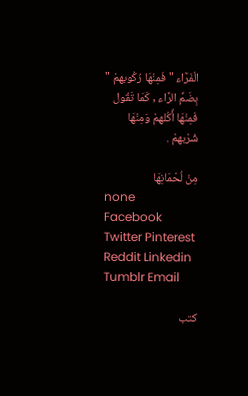الْفَرَّاء " فَمِنْهَا رُكُوبهمْ " بِضَمِّ الرَّاء , كَمَا تَقُول فَمِنْهَا أُكُلهمْ وَمِنْهَا شُرْبهمْ .

مِنْ لُحْمَانِهَا
none
Facebook Twitter Pinterest Reddit Linkedin Tumblr Email

كتب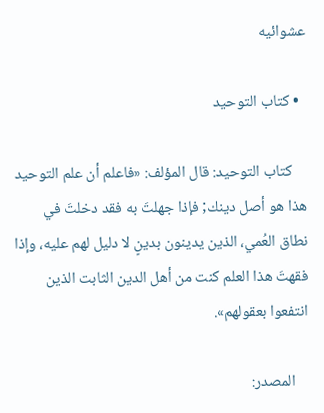عشوائيه

  • كتاب التوحيد

    كتاب التوحيد: قال المؤلف: «فاعلم أن علم التوحيد هذا هو أصل دينك; فإذا جهلتَ به فقد دخلتَ في نطاق العُمي، الذين يدينون بدينٍ لا دليل لهم عليه، وإذا فقهتَ هذا العلم كنت من أهل الدين الثابت الذين انتفعوا بعقولهم».

    المصدر: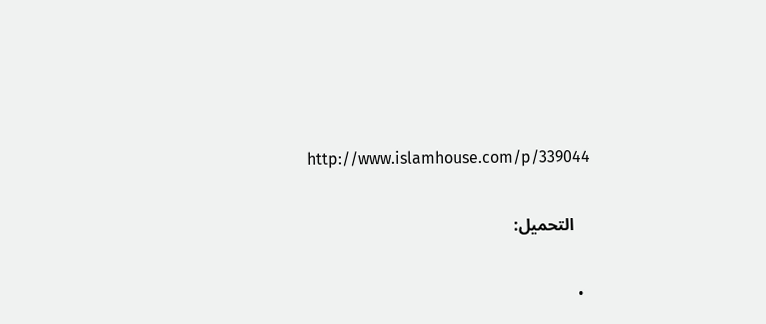http://www.islamhouse.com/p/339044

    التحميل:

  •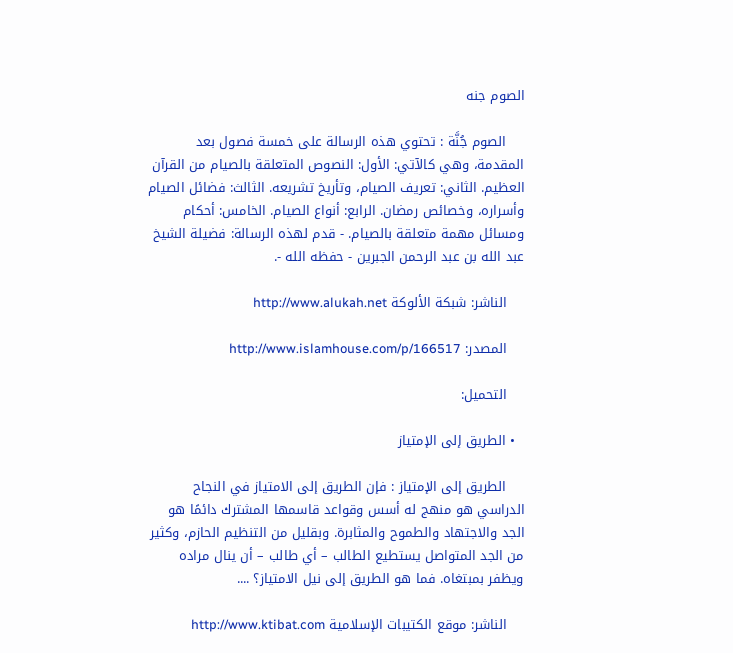الصوم جنه

    الصوم جُنَّة : تحتوي هذه الرسالة على خمسة فصول بعد المقدمة، وهي كالآتي: الأول: النصوص المتعلقة بالصيام من القرآن العظيم. الثاني: تعريف الصيام، وتأريخ تشريعه. الثالث: فضائل الصيام وأسراره، وخصائص رمضان. الرابع: أنواع الصيام. الخامس: أحكام ومسائل مهمة متعلقة بالصيام. - قدم لهذه الرسالة: فضيلة الشيخ عبد الله بن عبد الرحمن الجبرين - حفظه الله -.

    الناشر: شبكة الألوكة http://www.alukah.net

    المصدر: http://www.islamhouse.com/p/166517

    التحميل:

  • الطريق إلى الإمتياز

    الطريق إلى الإمتياز : فإن الطريق إلى الامتياز في النجاح الدراسي هو منهج له أسس وقواعد قاسمها المشترك دائمًا هو الجد والاجتهاد والطموح والمثابرة. وبقليل من التنظيم الحازم، وكثير من الجد المتواصل يستطيع الطالب – أي طالب – أن ينال مراده ويظفر بمبتغاه. فما هو الطريق إلى نيل الامتياز؟ ....

    الناشر: موقع الكتيبات الإسلامية http://www.ktibat.com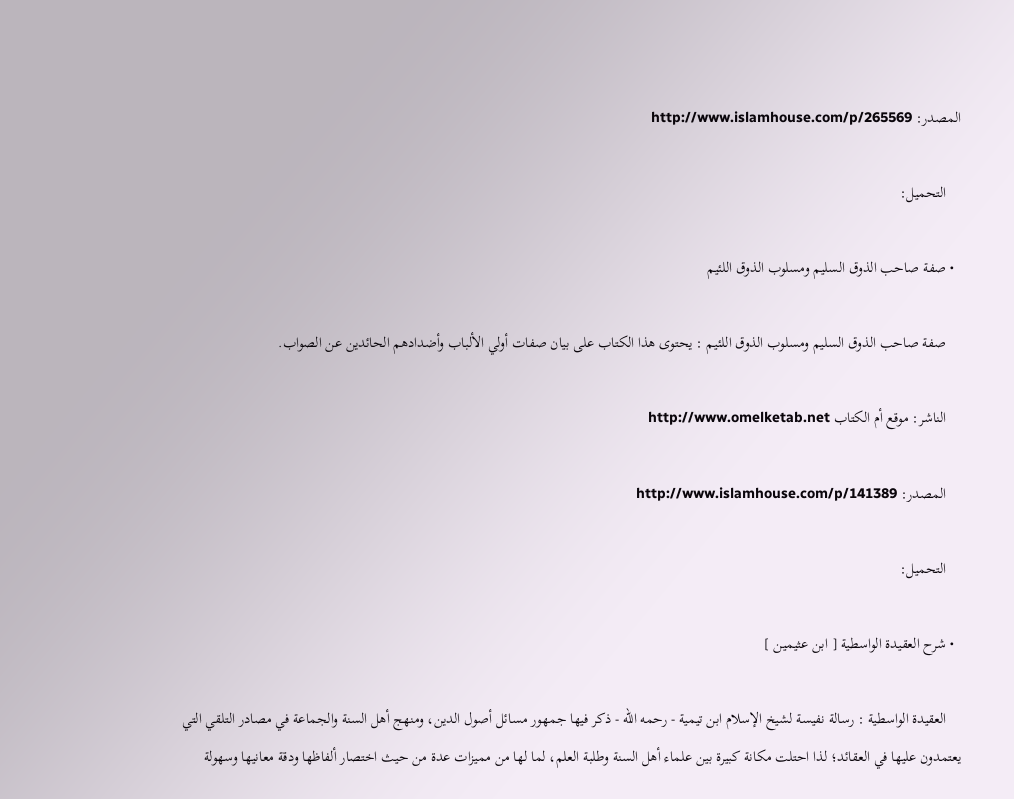المصدر: http://www.islamhouse.com/p/265569

    التحميل:

  • صفة صاحب الذوق السليم ومسلوب الذوق اللئيم

    صفة صاحب الذوق السليم ومسلوب الذوق اللئيم : يحتوى هذا الكتاب على بيان صفات أولي الألباب وأضدادهم الحائدين عن الصواب.

    الناشر: موقع أم الكتاب http://www.omelketab.net

    المصدر: http://www.islamhouse.com/p/141389

    التحميل:

  • شرح العقيدة الواسطية [ ابن عثيمين ]

    العقيدة الواسطية : رسالة نفيسة لشيخ الإسلام ابن تيمية - رحمه الله - ذكر فيها جمهور مسائل أصول الدين، ومنهج أهل السنة والجماعة في مصادر التلقي التي يعتمدون عليها في العقائد؛ لذا احتلت مكانة كبيرة بين علماء أهل السنة وطلبة العلم، لما لها من مميزات عدة من حيث اختصار ألفاظها ودقة معانيها وسهولة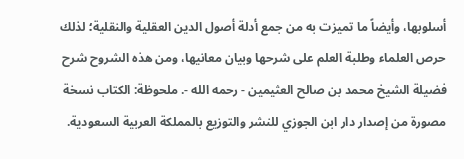أسلوبها، وأيضاً ما تميزت به من جمع أدلة أصول الدين العقلية والنقلية؛ لذلك حرص العلماء وطلبة العلم على شرحها وبيان معانيها، ومن هذه الشروح شرح فضيلة الشيخ محمد بن صالح العثيمين - رحمه الله -. ملحوظة: الكتاب نسخة مصورة من إصدار دار ابن الجوزي للنشر والتوزيع بالمملكة العربية السعودية.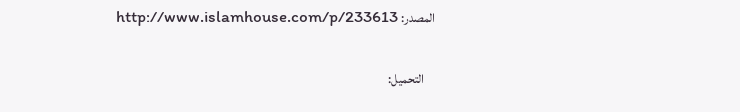المصدر: http://www.islamhouse.com/p/233613

    التحميل: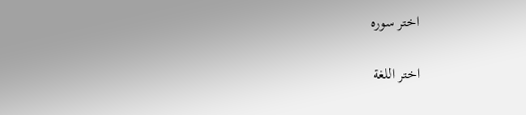اختر سوره

اختر اللغة